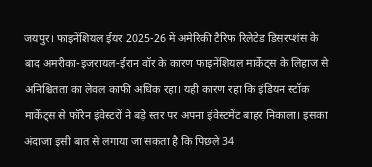जयपुर। फाइनेंशियल ईयर 2025-26 में अमेरिकी टैरिफ रिलेटेड डिसरप्शंस के बाद अमरीका-इजरायल-ईरान वॉर के कारण फाइनेंशियल मार्केट्स के लिहाज से अनिश्चितता का लेवल काफी अधिक रहा। यही कारण रहा कि इंडियन स्टॉक मार्केट्स से फॉरेन इंवेस्टरों ने बड़े स्तर पर अपना इंवेस्टमेंट बाहर निकाला। इसका अंदाजा इसी बात से लगाया जा सकता है कि पिछले 34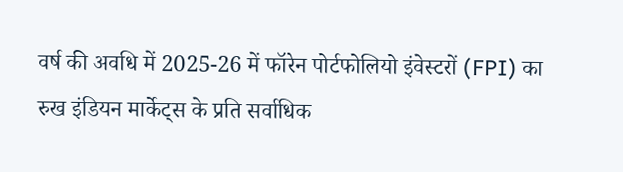वर्ष की अवधि में 2025-26 में फॉरेन पोर्टफोलियो इंवेस्टरों (FPI) का रुख इंडियन मार्केट्स के प्रति सर्वाधिक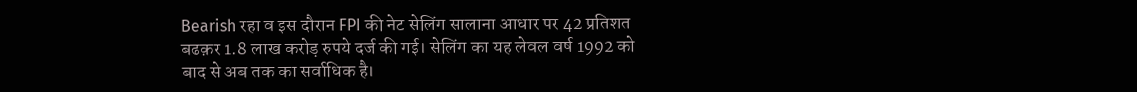Bearish रहा व इस दौरान FPI की नेट सेलिंग सालाना आधार पर 42 प्रतिशत बढक़र 1.8 लाख करोड़ रुपये दर्ज की गई। सेलिंग का यह लेवल वर्ष 1992 को बाद से अब तक का सर्वाधिक है।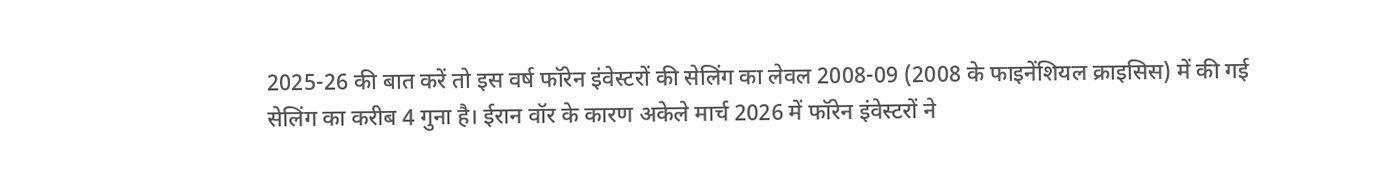2025-26 की बात करें तो इस वर्ष फॉरेन इंवेस्टरों की सेलिंग का लेवल 2008-09 (2008 के फाइनेंशियल क्राइसिस) में की गई सेलिंग का करीब 4 गुना है। ईरान वॉर के कारण अकेले मार्च 2026 में फॉरेन इंवेस्टरों ने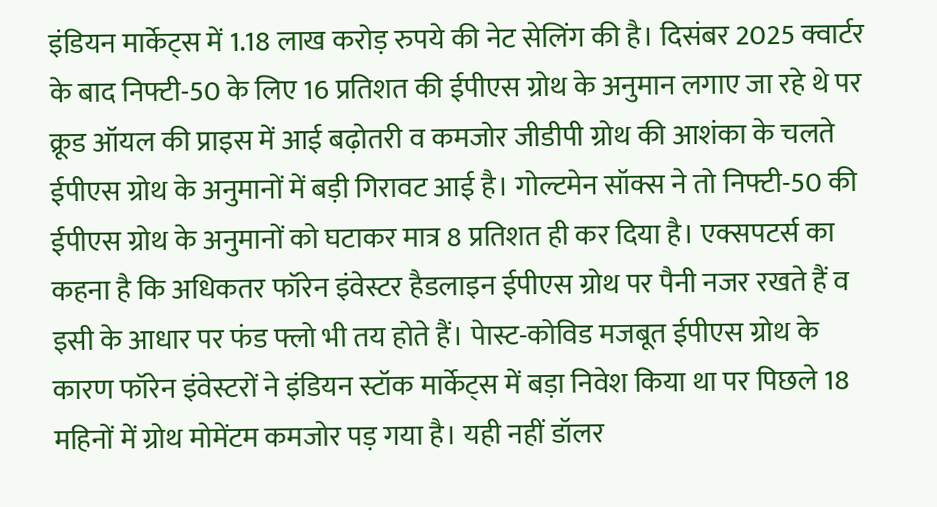इंडियन मार्केट्स में 1.18 लाख करोड़ रुपये की नेट सेलिंग की है। दिसंबर 2025 क्वार्टर के बाद निफ्टी-50 के लिए 16 प्रतिशत की ईपीएस ग्रोथ के अनुमान लगाए जा रहे थे पर क्रूड ऑयल की प्राइस में आई बढ़ोतरी व कमजोर जीडीपी ग्रोथ की आशंका के चलते ईपीएस ग्रोथ के अनुमानों में बड़ी गिरावट आई है। गोल्टमेन सॉक्स ने तो निफ्टी-50 की ईपीएस ग्रोथ के अनुमानों को घटाकर मात्र 8 प्रतिशत ही कर दिया है। एक्सपटर्स का कहना है कि अधिकतर फॉरेन इंवेस्टर हैडलाइन ईपीएस ग्रोथ पर पैनी नजर रखते हैं व इसी के आधार पर फंड फ्लो भी तय होते हैं। पेास्ट-कोविड मजबूत ईपीएस ग्रोथ के कारण फॉरेन इंवेस्टरों ने इंडियन स्टॉक मार्केट्स में बड़ा निवेश किया था पर पिछले 18 महिनों में ग्रोथ मोमेंटम कमजोर पड़ गया है। यही नहीं डॉलर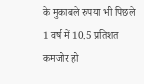के मुकाबले रुपया भी पिछले 1 वर्ष में 10.5 प्रतिशत कमजोर हो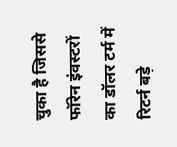चुका है जिससे फॉरेन इंवस्टरों का डॉलर टर्म में रिटर्न बड़े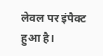लेवल पर इंपैक्ट हुआ है।